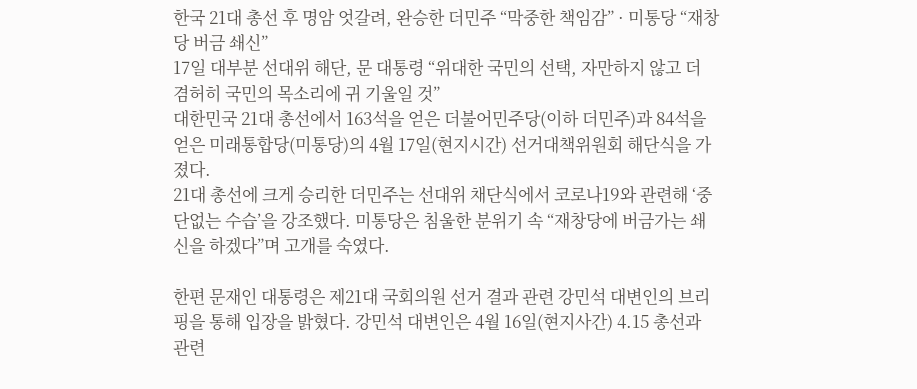한국 21대 총선 후 명암 엇갈려, 완승한 더민주 “막중한 책임감” · 미통당 “재창당 버금 쇄신”
17일 대부분 선대위 해단, 문 대통령 “위대한 국민의 선택, 자만하지 않고 더 겸허히 국민의 목소리에 귀 기울일 것”
대한민국 21대 총선에서 163석을 얻은 더불어민주당(이하 더민주)과 84석을 얻은 미래통합당(미통당)의 4월 17일(현지시간) 선거대책위원회 해단식을 가졌다.
21대 총선에 크게 승리한 더민주는 선대위 채단식에서 코로나19와 관련해 ‘중단없는 수습’을 강조했다. 미통당은 침울한 분위기 속 “재창당에 버금가는 쇄신을 하겠다”며 고개를 숙였다.

한편 문재인 대통령은 제21대 국회의원 선거 결과 관련 강민석 대변인의 브리핑을 통해 입장을 밝혔다. 강민석 대변인은 4월 16일(현지사간) 4.15 총선과 관련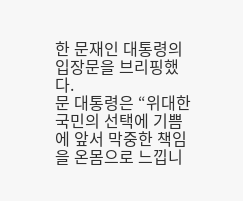한 문재인 대통령의 입장문을 브리핑했다.
문 대통령은 “위대한 국민의 선택에 기쁨에 앞서 막중한 책임을 온몸으로 느낍니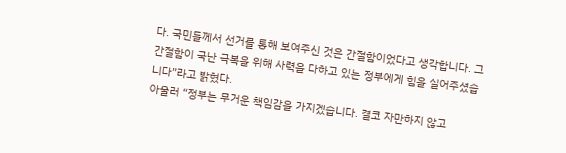다. 국민들께서 선거를 통해 보여주신 것은 간절함이었다고 생각합니다. 그 간절함이 국난 극복을 위해 사력을 다하고 있는 정부에게 힘을 실어주셨습니다”라고 밝혔다.
아울러 “정부는 무거운 책임감을 가지겠습니다. 결코 자만하지 않고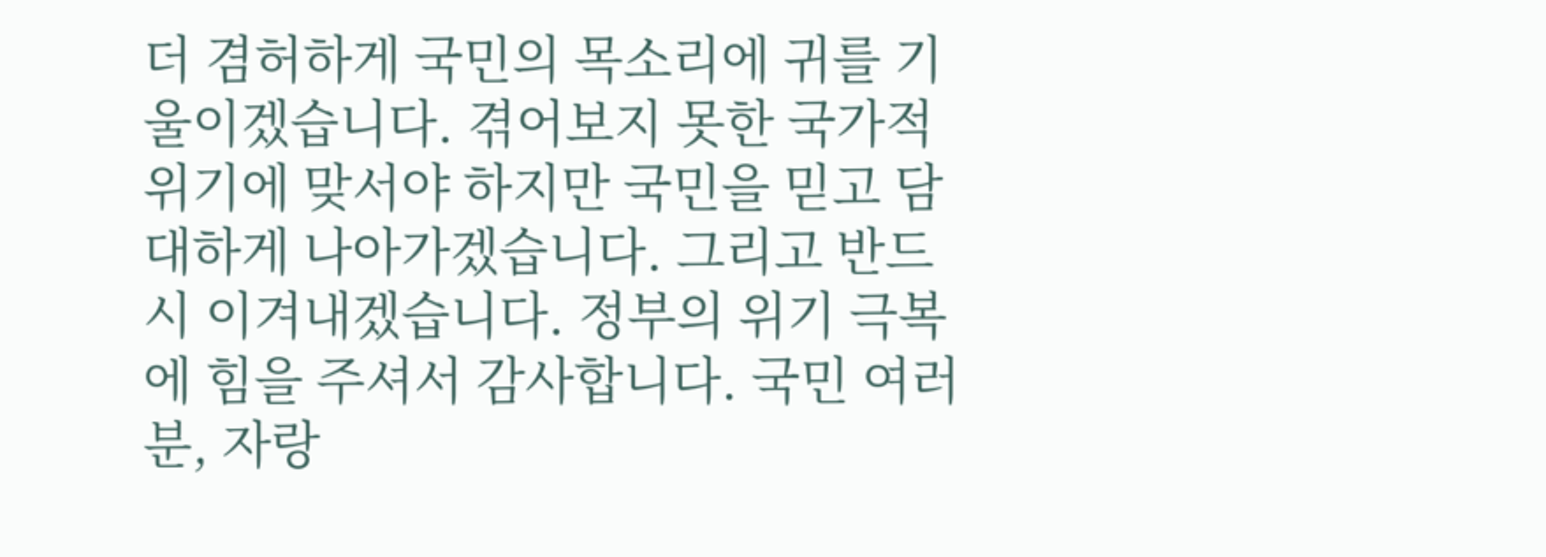더 겸허하게 국민의 목소리에 귀를 기울이겠습니다. 겪어보지 못한 국가적 위기에 맞서야 하지만 국민을 믿고 담대하게 나아가겠습니다. 그리고 반드시 이겨내겠습니다. 정부의 위기 극복에 힘을 주셔서 감사합니다. 국민 여러분, 자랑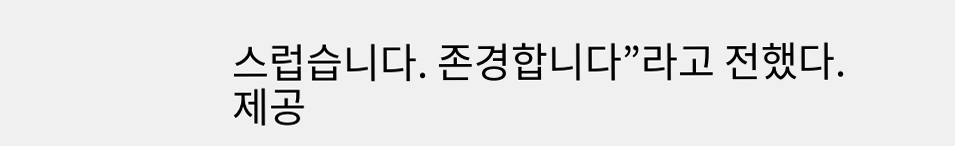스럽습니다. 존경합니다”라고 전했다.
제공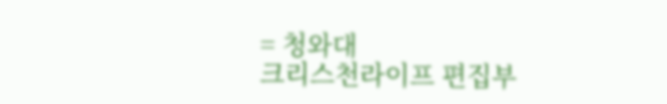= 청와대
크리스천라이프 편집부